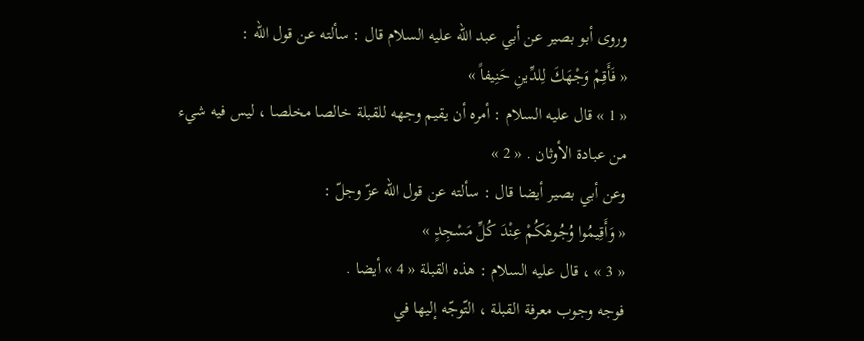وروى أبو بصير عن أبي عبد اللّه عليه السلام قال : سألته عن قول اللّه :
« فَأَقِمْ وَجْهَكَ لِلدِّينِ حَنِيفاً »
« 1 » قال عليه السلام : أمره أن يقيم وجهه للقبلة خالصا مخلصا ، ليس فيه شيء من عبادة الأوثان . « 2 »
وعن أبي بصير أيضا قال : سألته عن قول اللّه عزّ وجلّ :
« وَأَقِيمُوا وُجُوهَكُمْ عِنْدَ كُلِّ مَسْجِدٍ »
« 3 » ، قال عليه السلام : هذه القبلة « 4 » أيضا .
فوجه وجوب معرفة القبلة ، التّوجّه إليها في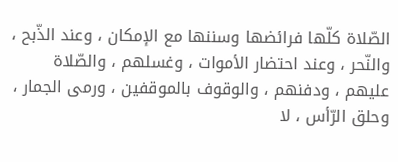الصّلاة كلّها فرائضها وسننها مع الإمكان ، وعند الذّبح ، والنّحر ، وعند احتضار الأموات ، وغسلهم ، والصّلاة عليهم ، ودفنهم ، والوقوف بالموقفين ، ورمى الجمار ، وحلق الرّأس ، لا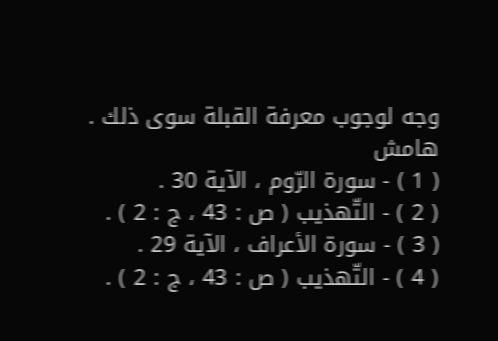وجه لوجوب معرفة القبلة سوى ذلك .
هامش
( 1 ) - سورة الرّوم ، الآية 30 .
( 2 ) - التّهذيب ( ص : 43 ، ج : 2 ) .
( 3 ) - سورة الأعراف ، الآية 29 .
( 4 ) - التّهذيب ( ص : 43 ، ج : 2 ) .